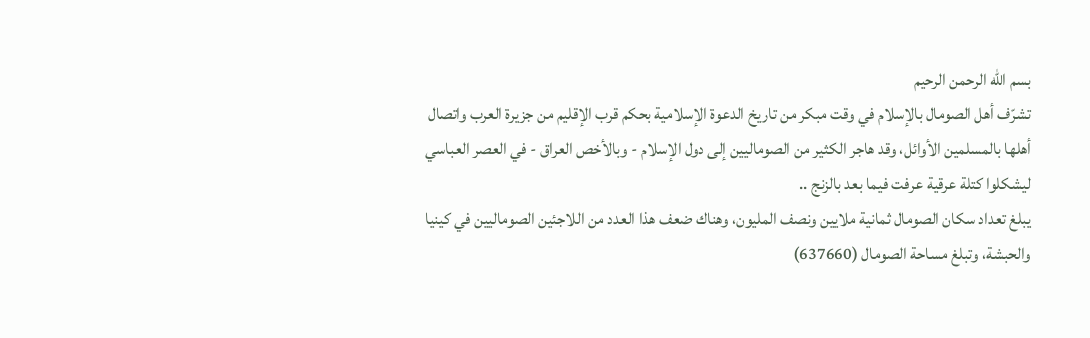بسم الله الرحمن الرحيم
تشرّف أهل الصومال بالإسلام في وقت مبكر من تاريخ الدعوة الإسلامية بحكم قرب الإقليم من جزيرة العرب واتصال أهلها بالمسلمين الأوائل، وقد هاجر الكثير من الصوماليين إلى دول الإسلام - وبالأخص العراق - في العصر العباسي ليشكلوا كتلة عرقية عرفت فيما بعد بالزنج ..
يبلغ تعداد سكان الصومال ثمانية ملايين ونصف المليون، وهناك ضعف هذا العدد من اللاجئين الصوماليين في كينيا والحبشة، وتبلغ مساحة الصومال (637660)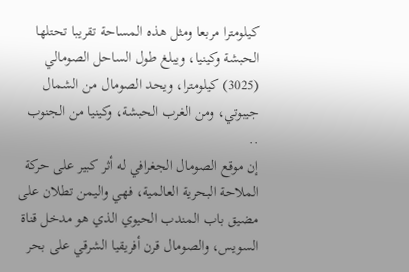كيلومترا مربعا ومثل هذه المساحة تقريبا تحتلها الحبشة وكينيا، ويبلغ طول الساحل الصومالي (3025) كيلومترا، ويحد الصومال من الشمال جيبوتي، ومن الغرب الحبشة، وكينيا من الجنوب ..
إن موقع الصومال الجغرافي له أثر كبير على حركة الملاحة البحرية العالمية، فهي واليمن تطلان على مضيق باب المندب الحيوي الذي هو مدخل قناة السويس، والصومال قرن أفريقيا الشرقي على بحر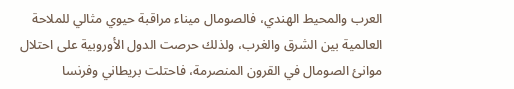العرب والمحيط الهندي، فالصومال ميناء مراقبة حيوي مثالي للملاحة العالمية بين الشرق والغرب، ولذلك حرصت الدول الأوروبية على احتلال موانئ الصومال في القرون المنصرمة، فاحتلت بريطاني وفرنسا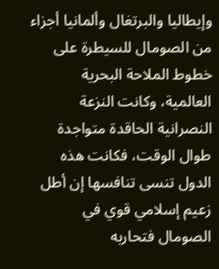وإيطاليا والبرتغال وألمانيا أجزاء من الصومال للسيطرة على خطوط الملاحة البحرية العالمية، وكانت النزعة النصرانية الحاقدة متواجدة طوال الوقت، فكانت هذه الدول تنسى تنافسها إن أطل زعيم إسلامي قوي في الصومال فتحاربه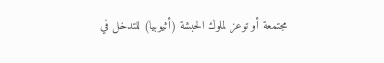مجتمعة أو توعز لملوك الحبشة (أثيوبيا) للتدخل في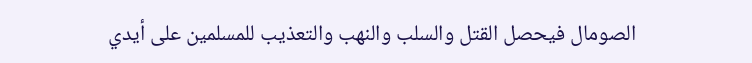الصومال فيحصل القتل والسلب والنهب والتعذيب للمسلمين على أيدي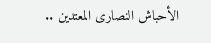الأحباش النصارى المعتدين ..